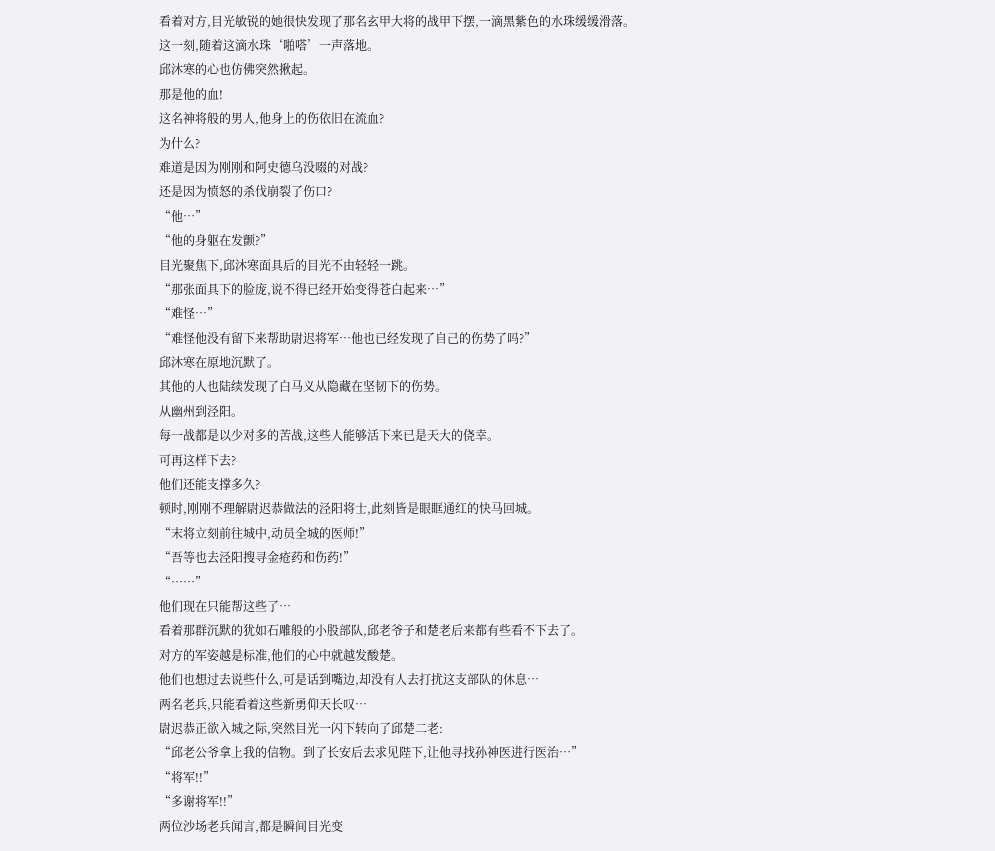看着对方,目光敏锐的她很快发现了那名玄甲大将的战甲下摆,一滴黑紫色的水珠缓缓滑落。
这一刻,随着这滴水珠‘啪嗒’一声落地。
邱沐寒的心也仿佛突然揪起。
那是他的血!
这名神将般的男人,他身上的伤依旧在流血?
为什么?
难道是因为刚刚和阿史德乌没啜的对战?
还是因为愤怒的杀伐崩裂了伤口?
“他…”
“他的身躯在发颤?”
目光聚焦下,邱沐寒面具后的目光不由轻轻一跳。
“那张面具下的脸庞,说不得已经开始变得苍白起来…”
“难怪…”
“难怪他没有留下来帮助尉迟将军…他也已经发现了自己的伤势了吗?”
邱沐寒在原地沉默了。
其他的人也陆续发现了白马义从隐藏在坚韧下的伤势。
从幽州到泾阳。
每一战都是以少对多的苦战,这些人能够活下来已是天大的侥幸。
可再这样下去?
他们还能支撑多久?
顿时,刚刚不理解尉迟恭做法的泾阳将士,此刻皆是眼眶通红的快马回城。
“末将立刻前往城中,动员全城的医师!”
“吾等也去泾阳搜寻金疮药和伤药!”
“……”
他们现在只能帮这些了…
看着那群沉默的犹如石雕般的小股部队,邱老爷子和楚老后来都有些看不下去了。
对方的军姿越是标准,他们的心中就越发酸楚。
他们也想过去说些什么,可是话到嘴边,却没有人去打扰这支部队的休息…
两名老兵,只能看着这些新勇仰天长叹…
尉迟恭正欲入城之际,突然目光一闪下转向了邱楚二老:
“邱老公爷拿上我的信物。到了长安后去求见陛下,让他寻找孙神医进行医治…”
“将军!!”
“多谢将军!!”
两位沙场老兵闻言,都是瞬间目光变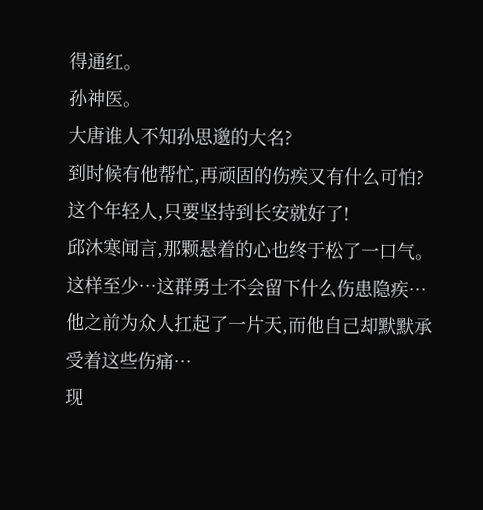得通红。
孙神医。
大唐谁人不知孙思邈的大名?
到时候有他帮忙,再顽固的伤疾又有什么可怕?
这个年轻人,只要坚持到长安就好了!
邱沐寒闻言,那颗悬着的心也终于松了一口气。
这样至少…这群勇士不会留下什么伤患隐疾…
他之前为众人扛起了一片天,而他自己却默默承受着这些伤痛…
现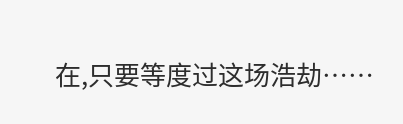在,只要等度过这场浩劫……